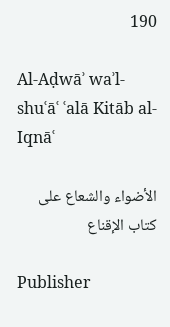190

Al-Aḍwāʾ waʾl-shuʿāʿ ʿalā Kitāb al-Iqnāʿ

الأضواء والشعاع على كتاب الإقناع

Publisher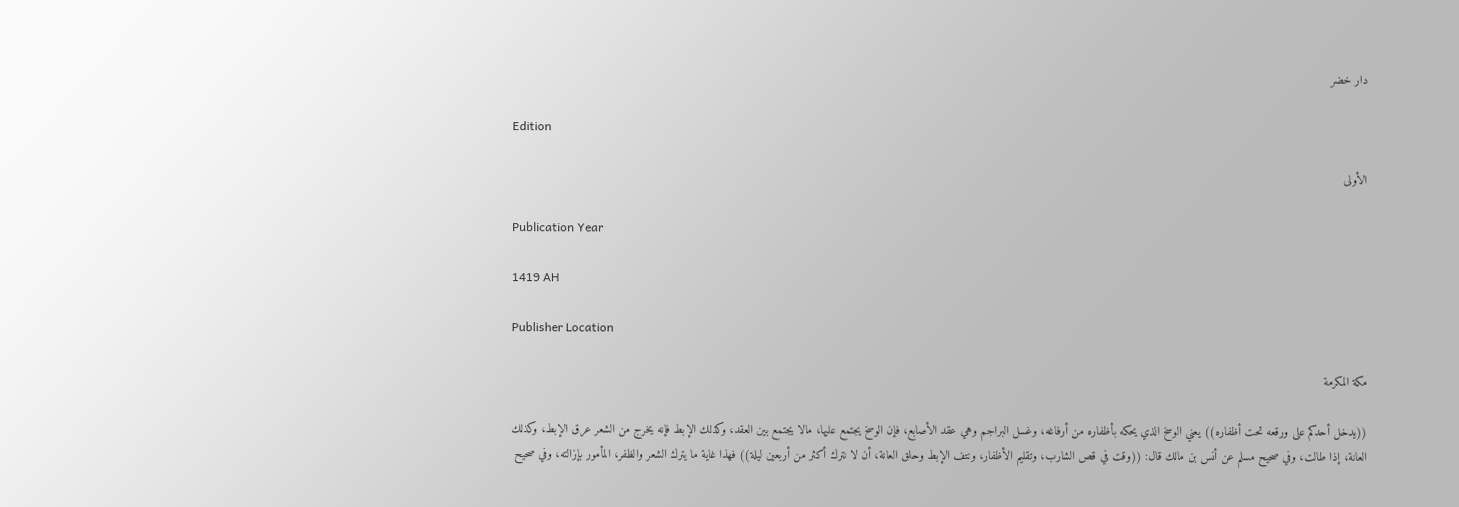دار خضر

Edition

الأولى

Publication Year

1419 AH

Publisher Location

مكة المكرمة

((يدخل أحدكم على ورقعه تحت أظفاره)) يعني الوسخ الذي يحكه بأظفاره من أرفاغه، وغسل البراجم وهي عقد الأصابع، فإن الوسخ يجتمع عليها، مالا يجتمع بين العقد، وكذلك الإبط فإنه يخرج من الشعر عرق الإبط، وكذلك العانة، إذا طالت، وفي صحيح مسلم عن أنس بن مالك قال: ((وقت في قص الشارب، وتقليم الأظفار، ونتف الإبط وحلق العانة، أن لا نترك أكثر من أربعين ليلة)) فهذا غاية ما يترك الشعر والظفر، المأمور بإزالته، وفي صحيح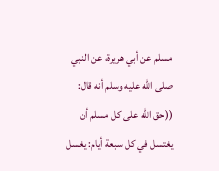مسلم عن أبي هريرة، عن النبي صلى الله عليه وسلم أنه قال: ((حق الله على كل مسلم أن يغتسل في كل سبعة أيام: يغسل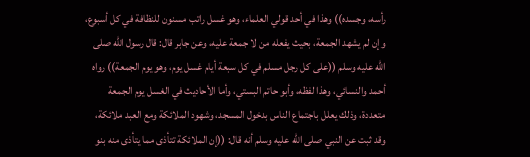رأسه، وجسده)) وهذا في أحد قولي العلماء، وهو غسل راتب مسنون للنظافة في كل أسبوع، وإن لم يشهد الجمعة، بحيث يفعله من لا جمعة عليه، وعن جابر قال: قال رسول الله صلى الله عليه وسلم ((على كل رجل مسلم في كل سبعة أيام غسل يوم، وهو يوم الجمعة)) رواه أحمد والنسائي، وهذا لفظه، وأبو حاتم البستي، وأما الأحاديث في الغسل يوم الجمعة متعددة، وذلك يعلل باجتماع الناس بدخول المسجد، وشهود الملائكة ومع العبد ملائكة، وقد ثبت عن النبي صلى الله عليه وسلم أنه قال: ((إن الملائكة تتأذى مما يتأذى منه بنو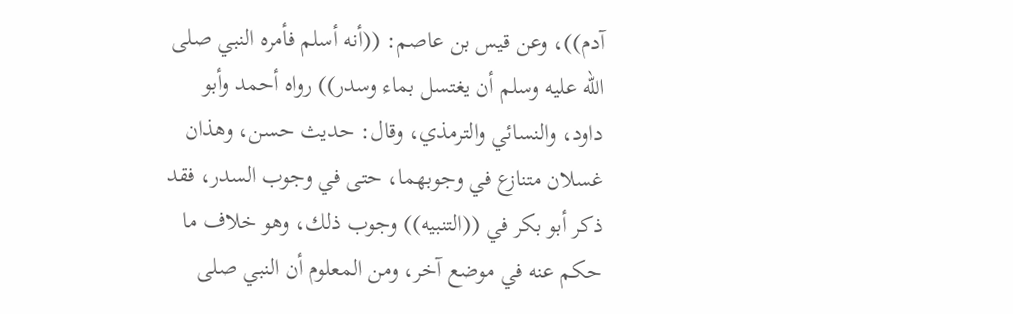آدم))، وعن قيس بن عاصم: ((أنه أسلم فأمره النبي صلى الله عليه وسلم أن يغتسل بماء وسدر)) رواه أحمد وأبو داود، والنسائي والترمذي، وقال: حديث حسن، وهذان غسلان متنازع في وجوبهما، حتى في وجوب السدر، فقد ذكر أبو بكر في ((التنبيه)) وجوب ذلك، وهو خلاف ما حكم عنه في موضع آخر، ومن المعلوم أن النبي صلى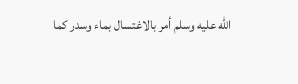الله عليه وسلم أمر بالاغتسال بماء وسدر كما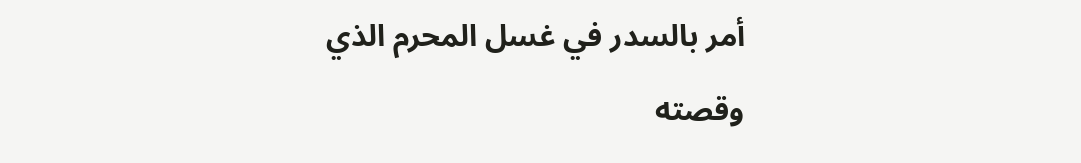أمر بالسدر في غسل المحرم الذي وقصته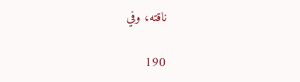ناقته، وفي

190